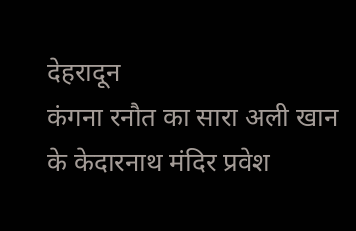देहरादून
कंगना रनौत का सारा अली खान के केदारनाथ मंदिर प्रवेश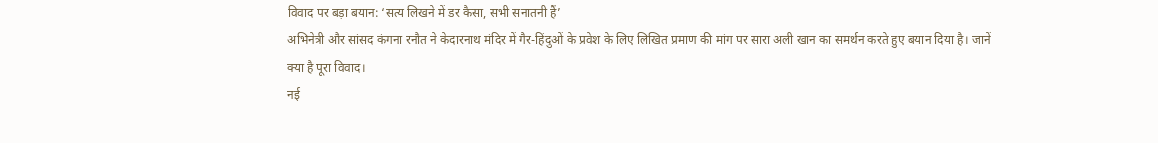विवाद पर बड़ा बयान: ‘सत्य लिखने में डर कैसा, सभी सनातनी हैं’
अभिनेत्री और सांसद कंगना रनौत ने केदारनाथ मंदिर में गैर-हिंदुओं के प्रवेश के लिए लिखित प्रमाण की मांग पर सारा अली खान का समर्थन करते हुए बयान दिया है। जानें क्या है पूरा विवाद।
नई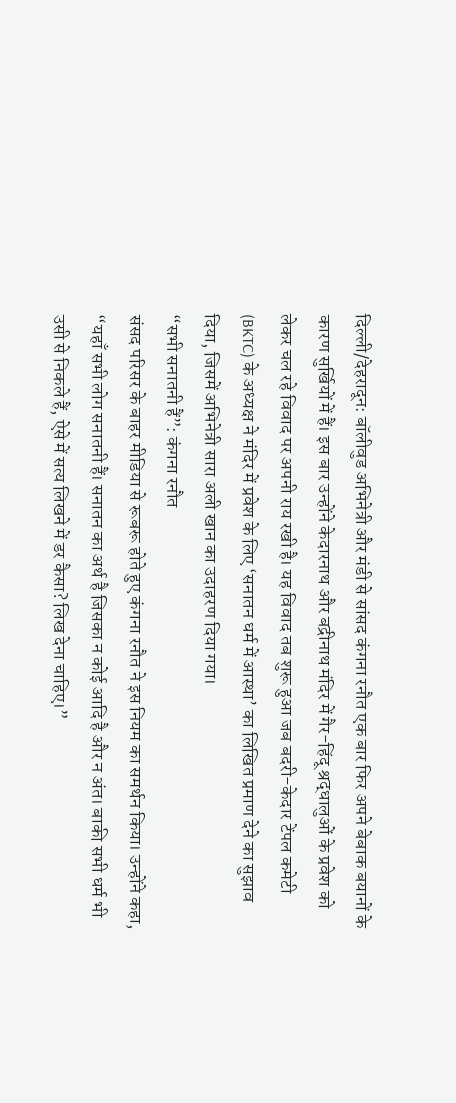दिल्ली/देहरादून: बॉलीवुड अभिनेत्री और मंडी से सांसद कंगना रनौत एक बार फिर अपने बेबाक बयानों के कारण सुर्खियों में हैं। इस बार उन्होंने केदारनाथ और बद्रीनाथ मंदिर में गैर-हिंदू श्रद्धालुओं के प्रवेश को लेकर चल रहे विवाद पर अपनी राय रखी है। यह विवाद तब शुरू हुआ जब बदरी-केदार टेंपल कमेटी (BKTC) के अध्यक्ष ने मंदिर में प्रवेश के लिए ‘सनातन धर्म में आस्था’ का लिखित प्रमाण देने का सुझाव दिया, जिसमें अभिनेत्री सारा अली खान का उदाहरण दिया गया।
“सभी सनातनी हैं”: कंगना रनौत
संसद परिसर के बाहर मीडिया से रूबरू होते हुए कंगना रनौत ने इस नियम का समर्थन किया। उन्होंने कहा, “यहाँ सभी लोग सनातनी हैं। सनातन का अर्थ है जिसका न कोई आदि है और न अंत। बाकी सभी धर्म भी उसी से निकले हैं, ऐसे में सत्य लिखने में डर कैसा? लिख देना चाहिए।”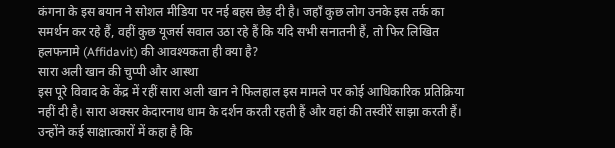कंगना के इस बयान ने सोशल मीडिया पर नई बहस छेड़ दी है। जहाँ कुछ लोग उनके इस तर्क का समर्थन कर रहे हैं, वहीं कुछ यूजर्स सवाल उठा रहे हैं कि यदि सभी सनातनी हैं, तो फिर लिखित हलफनामे (Affidavit) की आवश्यकता ही क्या है?
सारा अली खान की चुप्पी और आस्था
इस पूरे विवाद के केंद्र में रहीं सारा अली खान ने फिलहाल इस मामले पर कोई आधिकारिक प्रतिक्रिया नहीं दी है। सारा अक्सर केदारनाथ धाम के दर्शन करती रहती हैं और वहां की तस्वीरें साझा करती हैं। उन्होंने कई साक्षात्कारों में कहा है कि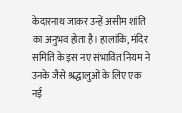केदारनाथ जाकर उन्हें असीम शांति का अनुभव होता है। हालांकि, मंदिर समिति के इस नए संभावित नियम ने उनके जैसे श्रद्धालुओं के लिए एक नई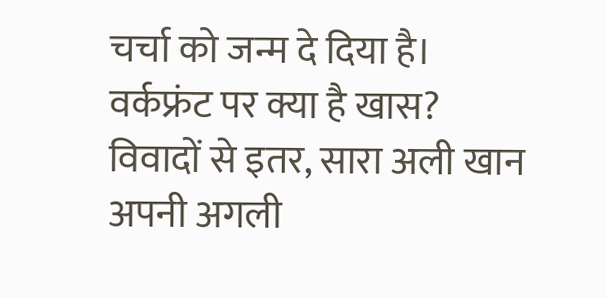चर्चा को जन्म दे दिया है।
वर्कफ्रंट पर क्या है खास?
विवादों से इतर, सारा अली खान अपनी अगली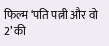फिल्म ‘पति पत्नी और वो 2’ की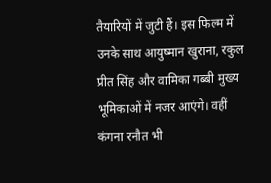तैयारियों में जुटी हैं। इस फिल्म में उनके साथ आयुष्मान खुराना, रकुल प्रीत सिंह और वामिका गब्बी मुख्य भूमिकाओं में नजर आएंगे। वहीं कंगना रनौत भी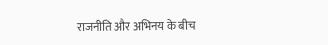राजनीति और अभिनय के बीच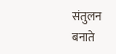संतुलन बनाते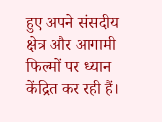हुए अपने संसदीय क्षेत्र और आगामी फिल्मों पर ध्यान केंद्रित कर रही हैं।